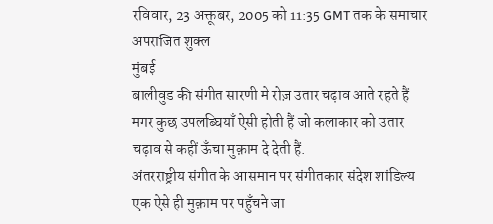रविवार, 23 अक्तूबर, 2005 को 11:35 GMT तक के समाचार
अपराजित शुक्ल
मुंबई
बालीवुड की संगीत सारणी मे रोज़ उतार चढ़ाव आते रहते हैं मगर कुछ उपलब्घियाँ ऐसी होती हैं जो कलाकार को उतार चढ़ाव से कहीं ऊँचा मुक़ाम दे देती हैं.
अंतरराष्ट्रीय संगीत के आसमान पर संगीतकार संदेश शांडिल्य एक ऐसे ही मुक़ाम पर पहुँचने जा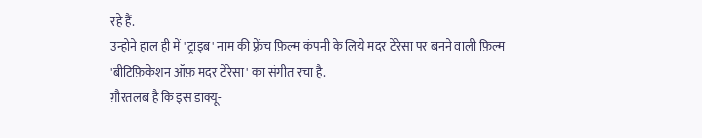रहे हैं.
उन्होने हाल ही में 'ट्राइब' नाम की फ़्रेंच फ़िल्म कंपनी के लिये मदर टेरेसा पर बनने वाली फ़िल्म 'बीटिफ़िकेशन ऑफ़ मदर टेरेसा' का संगीत रचा है.
ग़ौरतलब है कि इस डाक्यू-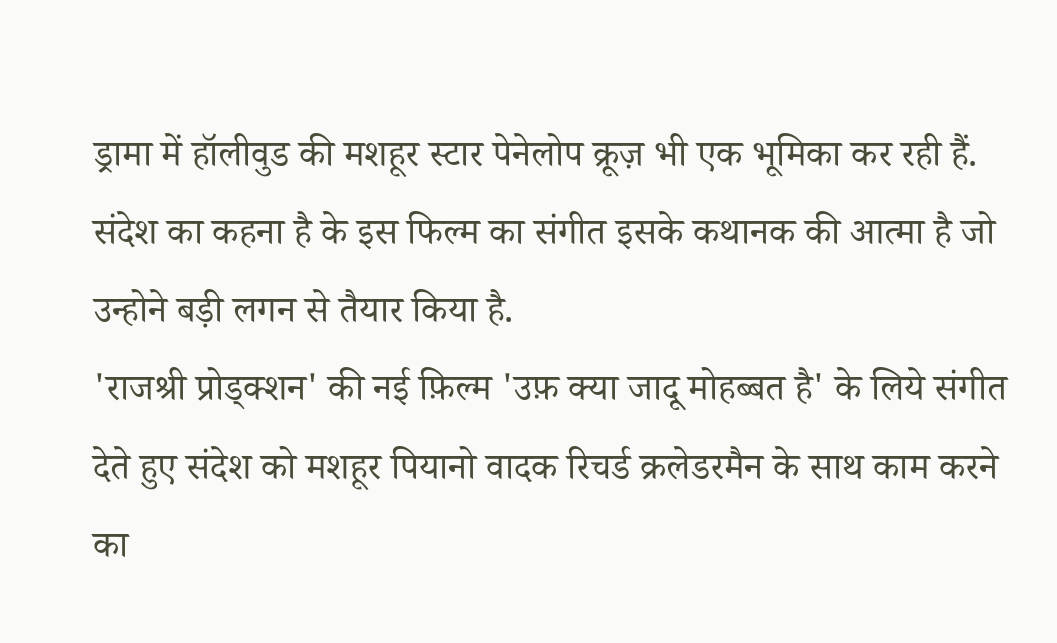ड्रामा में हॉलीवुड की मशहूर स्टार पेनेलोप क्रूज़ भी एक भूमिका कर रही हैं.
संदेश का कहना है के इस फिल्म का संगीत इसके कथानक की आत्मा है जो उन्होने बड़ी लगन से तैयार किया है.
'राजश्री प्रोड्क्शन' की नई फ़िल्म 'उफ़ क्या जादू मोहब्बत है' के लिये संगीत देते हुए संदेश को मशहूर पियानो वादक रिचर्ड क्रलेडरमैन के साथ काम करने का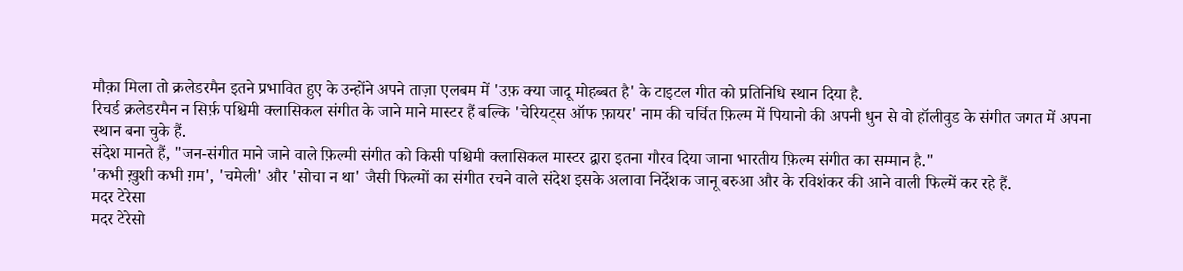मौक़ा मिला तो क्रलेडरमैन इतने प्रभावित हुए के उन्होंने अपने ताज़ा एलबम में 'उफ़ क्या जादू मोहब्बत है' के टाइटल गीत को प्रतिनिधि स्थान दिया है.
रिचर्ड क्रलेडरमैन न सिर्फ़ पश्चिमी क्लासिकल संगीत के जाने माने मास्टर हैं बल्कि 'चेरियट्स ऑफ फ़ायर' नाम की चर्चित फ़िल्म में पियानो की अपनी धुन से वो हॉलीवुड के संगीत जगत में अपना स्थान बना चुके हैं.
संदेश मानते हैं, "जन-संगीत माने जाने वाले फ़िल्मी संगीत को किसी पश्चिमी क्लासिकल मास्टर द्वारा इतना गौरव दिया जाना भारतीय फ़िल्म संगीत का सम्मान है."
'कभी ख़ुशी कभी ग़म', 'चमेली' और 'सोचा न था' जैसी फिल्मों का संगीत रचने वाले संदेश इसके अलावा निर्देशक जानू बरुआ और के रविशंकर की आने वाली फिल्में कर रहे हैं.
मदर टेरेसा
मदर टेरेसो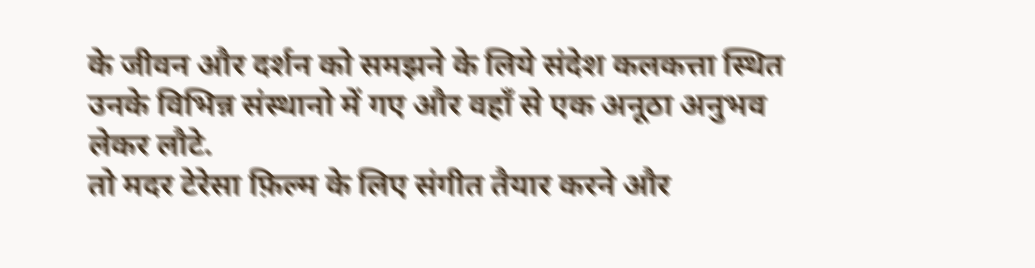के जीवन और दर्शन को समझने के लिये संदेश कलकत्ता स्थित उनके विभिन्न संस्थानो में गए और वहाँ से एक अनूठा अनुभव लेकर लौटे.
तो मदर टेरेसा फ़िल्म के लिए संगीत तैयार करने और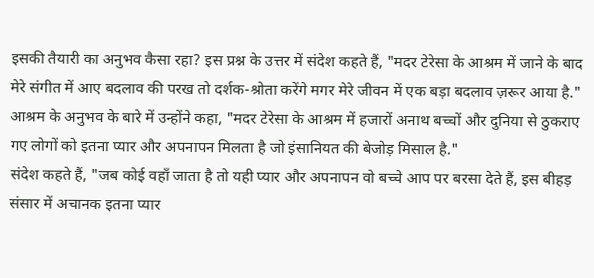इसकी तैयारी का अनुभव कैसा रहा? इस प्रश्न के उत्तर में संदेश कहते हैं, "मदर टेरेसा के आश्रम में जाने के बाद मेरे संगीत में आए बदलाव की परख तो दर्शक-श्रोता करेंगे मगर मेरे जीवन में एक बड़ा बदलाव ज़रूर आया है."
आश्रम के अनुभव के बारे में उन्होंने कहा, "मदर टेरेसा के आश्रम में हजारों अनाथ बच्चों और दुनिया से ठुकराए गए लोगों को इतना प्यार और अपनापन मिलता है जो इंसानियत की बेजोड़ मिसाल है."
संदेश कहते हैं, "जब कोई वहाँ जाता है तो यही प्यार और अपनापन वो बच्चे आप पर बरसा देते हैं, इस बीहड़ संसार में अचानक इतना प्यार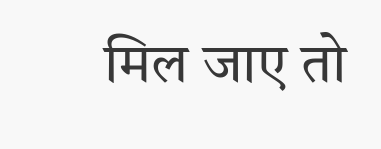मिल जाए तो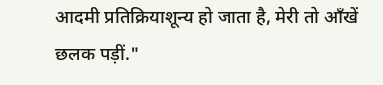आदमी प्रतिक्रियाशून्य हो जाता है, मेरी तो आँखें छलक पड़ीं."